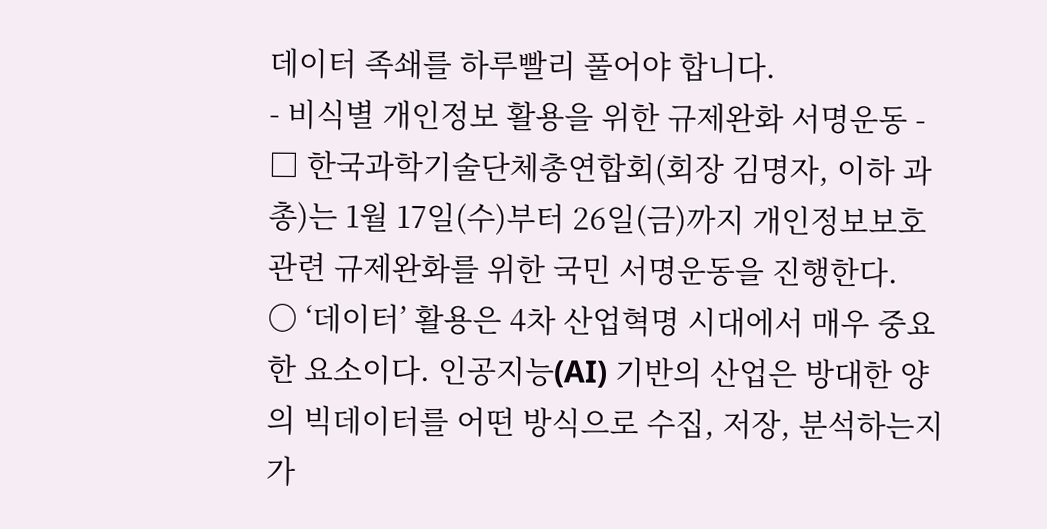데이터 족쇄를 하루빨리 풀어야 합니다.
- 비식별 개인정보 활용을 위한 규제완화 서명운동 -
□ 한국과학기술단체총연합회(회장 김명자, 이하 과총)는 1월 17일(수)부터 26일(금)까지 개인정보보호 관련 규제완화를 위한 국민 서명운동을 진행한다.
○ ‘데이터’ 활용은 4차 산업혁명 시대에서 매우 중요한 요소이다. 인공지능(AI) 기반의 산업은 방대한 양의 빅데이터를 어떤 방식으로 수집, 저장, 분석하는지가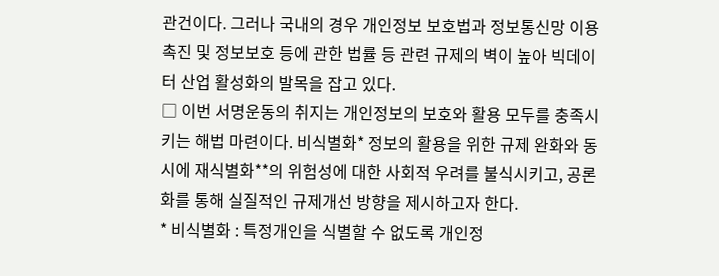관건이다. 그러나 국내의 경우 개인정보 보호법과 정보통신망 이용촉진 및 정보보호 등에 관한 법률 등 관련 규제의 벽이 높아 빅데이터 산업 활성화의 발목을 잡고 있다.
□ 이번 서명운동의 취지는 개인정보의 보호와 활용 모두를 충족시키는 해법 마련이다. 비식별화* 정보의 활용을 위한 규제 완화와 동시에 재식별화**의 위험성에 대한 사회적 우려를 불식시키고, 공론화를 통해 실질적인 규제개선 방향을 제시하고자 한다.
* 비식별화 : 특정개인을 식별할 수 없도록 개인정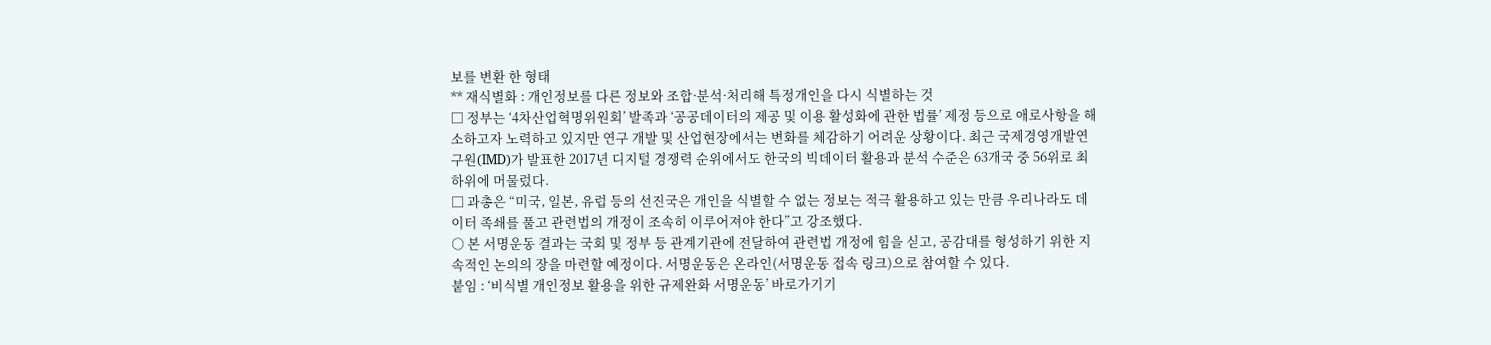보를 변환 한 형태
** 재식별화 : 개인정보를 다른 정보와 조합·분석·처리해 특정개인을 다시 식별하는 것
□ 정부는 ‘4차산업혁명위원회’ 발족과 ‘공공데이터의 제공 및 이용 활성화에 관한 법률’ 제정 등으로 애로사항을 해소하고자 노력하고 있지만 연구 개발 및 산업현장에서는 변화를 체감하기 어려운 상황이다. 최근 국제경영개발연구원(IMD)가 발표한 2017년 디지털 경쟁력 순위에서도 한국의 빅데이터 활용과 분석 수준은 63개국 중 56위로 최하위에 머물렀다.
□ 과총은 “미국, 일본, 유럽 등의 선진국은 개인을 식별할 수 없는 정보는 적극 활용하고 있는 만큼 우리나라도 데이터 족쇄를 풀고 관련법의 개정이 조속히 이루어져야 한다”고 강조했다.
○ 본 서명운동 결과는 국회 및 정부 등 관계기관에 전달하여 관련법 개정에 힘을 싣고, 공감대를 형성하기 위한 지속적인 논의의 장을 마련할 예정이다. 서명운동은 온라인(서명운동 접속 링크)으로 참여할 수 있다.
붙임 : ‘비식별 개인정보 활용을 위한 규제완화 서명운동’ 바로가기기